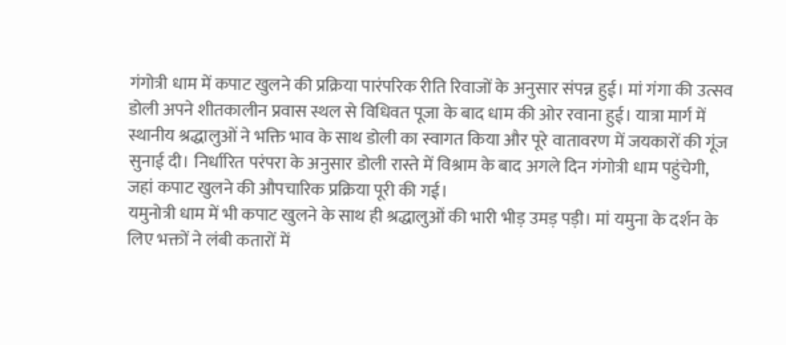गंगोत्री धाम में कपाट खुलने की प्रक्रिया पारंपरिक रीति रिवाजों के अनुसार संपन्न हुई। मां गंगा की उत्सव डोली अपने शीतकालीन प्रवास स्थल से विधिवत पूजा के बाद धाम की ओर रवाना हुई। यात्रा मार्ग में स्थानीय श्रद्धालुओं ने भक्ति भाव के साथ डोली का स्वागत किया और पूरे वातावरण में जयकारों की गूंज सुनाई दी। निर्धारित परंपरा के अनुसार डोली रास्ते में विश्राम के बाद अगले दिन गंगोत्री धाम पहुंचेगी, जहां कपाट खुलने की औपचारिक प्रक्रिया पूरी की गई।
यमुनोत्री धाम में भी कपाट खुलने के साथ ही श्रद्धालुओं की भारी भीड़ उमड़ पड़ी। मां यमुना के दर्शन के लिए भक्तों ने लंबी कतारों में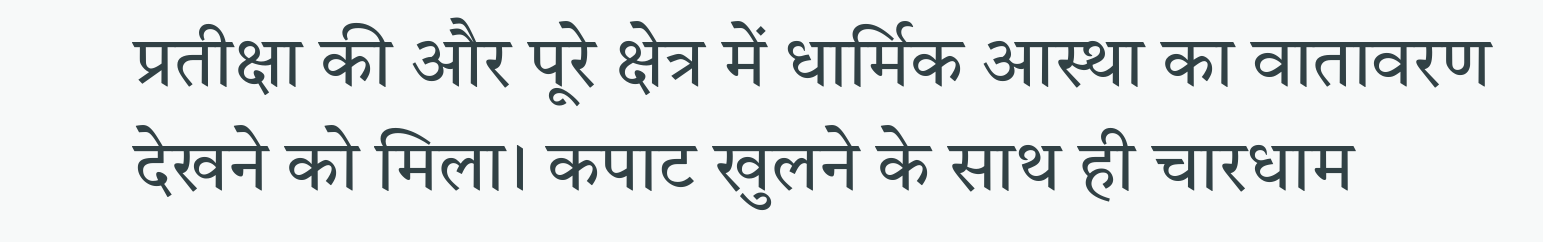प्रतीक्षा की और पूरे क्षेत्र में धार्मिक आस्था का वातावरण देखने को मिला। कपाट खुलने के साथ ही चारधाम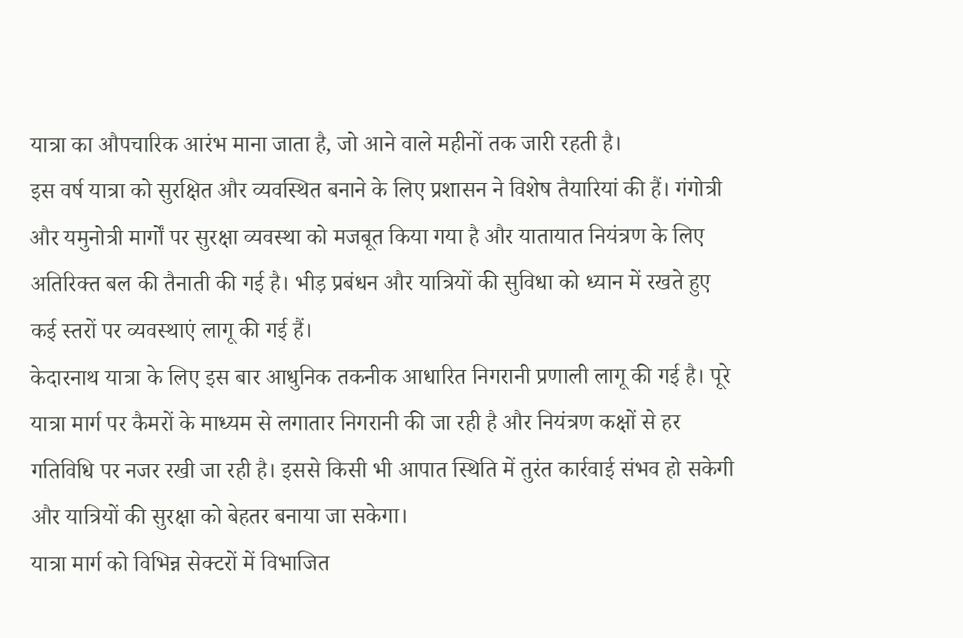यात्रा का औपचारिक आरंभ माना जाता है, जो आने वाले महीनों तक जारी रहती है।
इस वर्ष यात्रा को सुरक्षित और व्यवस्थित बनाने के लिए प्रशासन ने विशेष तैयारियां की हैं। गंगोत्री और यमुनोत्री मार्गों पर सुरक्षा व्यवस्था को मजबूत किया गया है और यातायात नियंत्रण के लिए अतिरिक्त बल की तैनाती की गई है। भीड़ प्रबंधन और यात्रियों की सुविधा को ध्यान में रखते हुए कई स्तरों पर व्यवस्थाएं लागू की गई हैं।
केदारनाथ यात्रा के लिए इस बार आधुनिक तकनीक आधारित निगरानी प्रणाली लागू की गई है। पूरे यात्रा मार्ग पर कैमरों के माध्यम से लगातार निगरानी की जा रही है और नियंत्रण कक्षों से हर गतिविधि पर नजर रखी जा रही है। इससे किसी भी आपात स्थिति में तुरंत कार्रवाई संभव हो सकेगी और यात्रियों की सुरक्षा को बेहतर बनाया जा सकेगा।
यात्रा मार्ग को विभिन्न सेक्टरों में विभाजित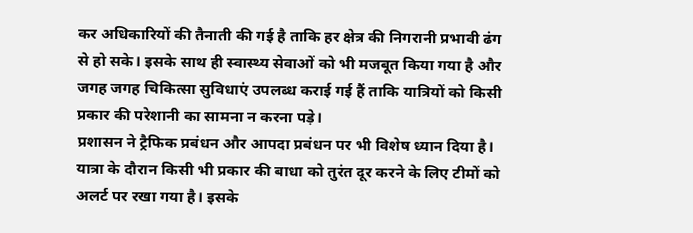कर अधिकारियों की तैनाती की गई है ताकि हर क्षेत्र की निगरानी प्रभावी ढंग से हो सके। इसके साथ ही स्वास्थ्य सेवाओं को भी मजबूत किया गया है और जगह जगह चिकित्सा सुविधाएं उपलब्ध कराई गई हैं ताकि यात्रियों को किसी प्रकार की परेशानी का सामना न करना पड़े।
प्रशासन ने ट्रैफिक प्रबंधन और आपदा प्रबंधन पर भी विशेष ध्यान दिया है। यात्रा के दौरान किसी भी प्रकार की बाधा को तुरंत दूर करने के लिए टीमों को अलर्ट पर रखा गया है। इसके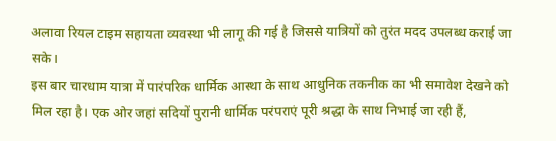अलावा रियल टाइम सहायता व्यवस्था भी लागू की गई है जिससे यात्रियों को तुरंत मदद उपलब्ध कराई जा सके।
इस बार चारधाम यात्रा में पारंपरिक धार्मिक आस्था के साथ आधुनिक तकनीक का भी समावेश देखने को मिल रहा है। एक ओर जहां सदियों पुरानी धार्मिक परंपराएं पूरी श्रद्धा के साथ निभाई जा रही हैं,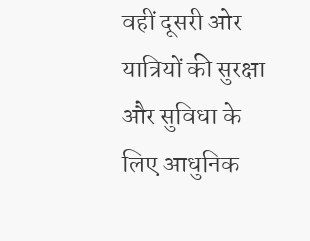वहीं दूसरी ओर यात्रियों की सुरक्षा और सुविधा के लिए आधुनिक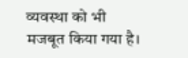व्यवस्था को भी मजबूत किया गया है।